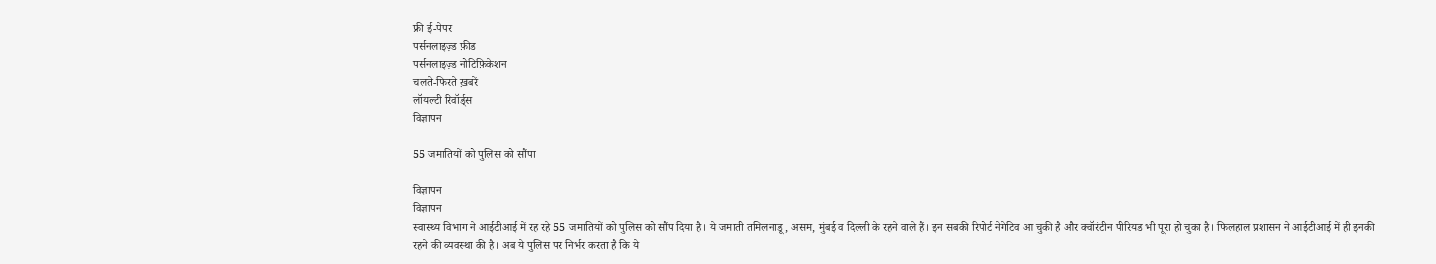फ्री ई-पेपर
पर्सनलाइज़्ड फ़ीड
पर्सनलाइज़्ड नोटिफ़िकेशन
चलते-फिरते ख़बरें
लॉयल्टी रिवॉर्ड्स
विज्ञापन

55 जमातियों को पुलिस को सौंपा

विज्ञापन
विज्ञापन
स्वास्थ्य विभाग ने आईटीआई में रह रहे 55 जमातियों को पुलिस को सौंप दिया है। ये जमाती तमिलनाडू, असम, मुंबई व दिल्ली के रहने वाले हैं। इन सबकी रिपोर्ट नेगेटिव आ चुकी है और क्वॉरंटीन पीरियड भी पूरा हो चुका है। फिलहाल प्रशासन ने आईटीआई में ही इनकी रहने की व्यवस्था की है। अब ये पुलिस पर निर्भर करता है कि ये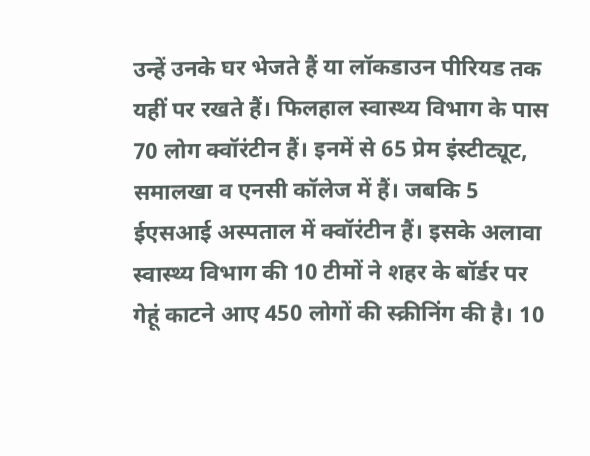उन्हें उनके घर भेजते हैं या लॉकडाउन पीरियड तक यहीं पर रखते हैं। फिलहाल स्वास्थ्य विभाग के पास 70 लोग क्वॉरंटीन हैं। इनमें से 65 प्रेम इंस्टीट्यूट, समालखा व एनसी कॉलेज में हैं। जबकि 5 ईएसआई अस्पताल में क्वॉरंटीन हैं। इसके अलावा स्वास्थ्य विभाग की 10 टीमों ने शहर के बॉर्डर पर गेहूं काटने आए 450 लोगों की स्क्रीनिंग की है। 10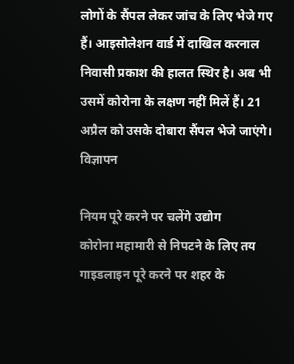लोगों के सैंपल लेकर जांच के लिए भेजे गए हैं। आइसोलेशन वार्ड में दाखिल करनाल निवासी प्रकाश की हालत स्थिर है। अब भी उसमें कोरोना के लक्षण नहीं मिलें हैं। 21 अप्रैल को उसके दोबारा सैंपल भेजे जाएंगे।
विज्ञापन

नियम पूरे करने पर चलेंगे उद्योग
कोरोना महामारी से निपटने के लिए तय गाइडलाइन पूरे करने पर शहर के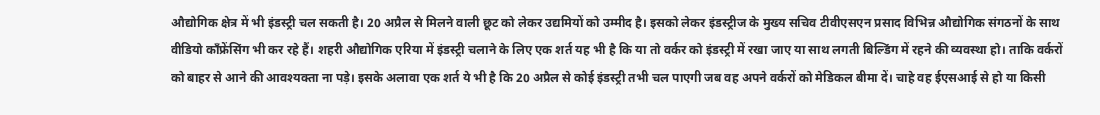औद्योगिक क्षेत्र में भी इंडस्ट्री चल सकती है। 20 अप्रैल से मिलने वाली छूट को लेकर उद्यमियों को उम्मीद है। इसको लेकर इंडस्ट्रीज के मुख्य सचिव टीवीएसएन प्रसाद विभिन्न औद्योगिक संगठनों के साथ वीडियो कॉंफ्रेंसिंग भी कर रहे हैं। शहरी औद्योगिक एरिया में इंडस्ट्री चलाने के लिए एक शर्त यह भी है कि या तो वर्कर को इंडस्ट्री में रखा जाए या साथ लगती बिल्डिंग में रहने की व्यवस्था हो। ताकि वर्करों को बाहर से आने की आवश्यक्ता ना पड़े। इसके अलावा एक शर्त ये भी है कि 20 अप्रैल से कोई इंडस्ट्री तभी चल पाएगी जब वह अपने वर्करों को मेडिकल बीमा दें। चाहे वह ईएसआई से हो या किसी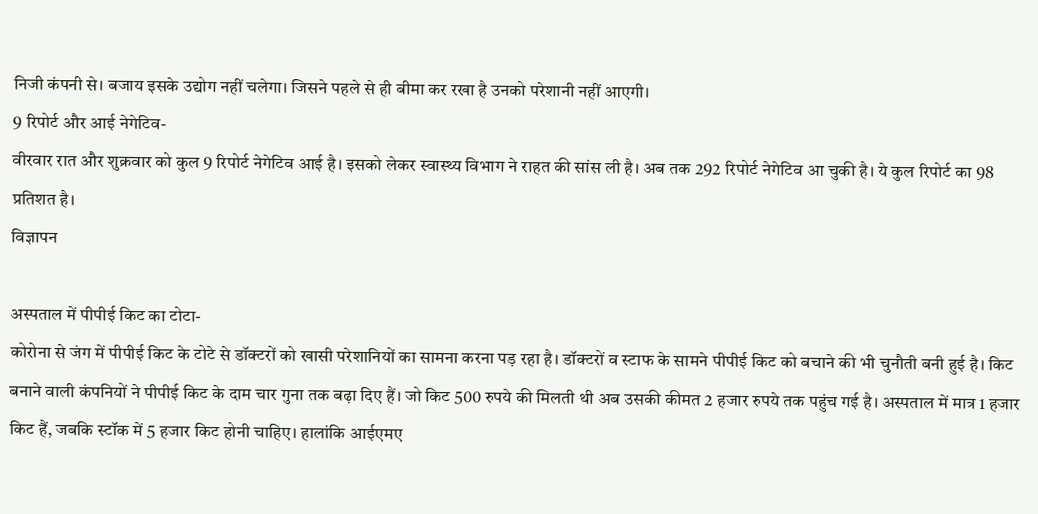निजी कंपनी से। बजाय इसके उद्योग नहीं चलेगा। जिसने पहले से ही बीमा कर रखा है उनको परेशानी नहीं आएगी।
9 रिपोर्ट और आई नेगेटिव-
वीरवार रात और शुक्रवार को कुल 9 रिपोर्ट नेगेटिव आई है। इसको लेकर स्वास्थ्य विभाग ने राहत की सांस ली है। अब तक 292 रिपोर्ट नेगेटिव आ चुकी है। ये कुल रिपोर्ट का 98 प्रतिशत है।
विज्ञापन

अस्पताल में पीपीई किट का टोटा-
कोरोना से जंग में पीपीई किट के टोटे से डॉक्टरों को खासी परेशानियों का सामना करना पड़ रहा है। डॉक्टरों व स्टाफ के सामने पीपीई किट को बचाने की भी चुनौती बनी हुई है। किट बनाने वाली कंपनियों ने पीपीई किट के दाम चार गुना तक बढ़ा दिए हैं। जो किट 500 रुपये की मिलती थी अब उसकी कीमत 2 हजार रुपये तक पहुंच गई है। अस्पताल में मात्र 1 हजार किट हैं, जबकि स्टॉक में 5 हजार किट होनी चाहिए। हालांकि आईएमए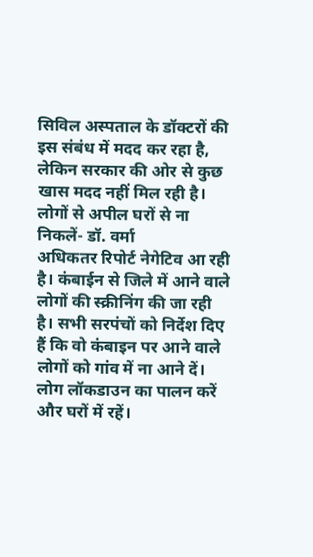सिविल अस्पताल के डॉक्टरों की इस संबंध में मदद कर रहा है, लेकिन सरकार की ओर से कुछ खास मदद नहीं मिल रही है।
लोगों से अपील घरों से ना निकलें- डॉ. वर्मा
अधिकतर रिपोर्ट नेगेटिव आ रही है। कंबाईन से जिले में आने वाले लोगों की स्क्रीनिंग की जा रही है। सभी सरपंचों को निर्देश दिए हैं कि वो कंबाइन पर आने वाले लोगों को गांव में ना आने दें। लोग लॉकडाउन का पालन करें और घरों में रहें।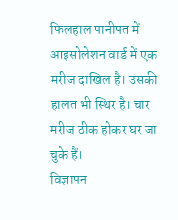फिलहाल पानीपत में आइसोलेशन वार्ड में एक मरीज दाखिल है। उसकी हालत भी स्थिर है। चार मरीज ठीक होकर घर जा चुके हैं।
विज्ञापन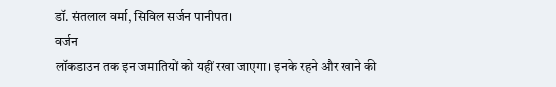डॉ. संतलाल वर्मा, सिविल सर्जन पानीपत।
वर्जन
लॉकडाउन तक इन जमातियों को यहीं रखा जाएगा। इनके रहने और खाने की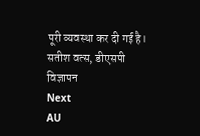पूरी व्यवस्था कर दी गई है।
सतीश वत्स, डीएसपी
विज्ञापन
Next
AU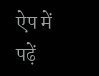ऐप में पढ़ें